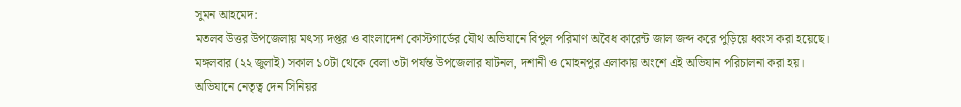সুমন আহমেদ:
মতলব উত্তর উপজেলায় মৎস্য দপ্তর ও বাংলাদেশ কোস্টগার্ডের যৌথ অভিযানে বিপুল পরিমাণ অবৈধ কারেন্ট জাল জব্দ করে পুড়িয়ে ধ্বংস করা হয়েছে।
মঙ্গলবার (২২ জুলাই) সকাল ১০টা থেকে বেলা ৩টা পর্যন্ত উপজেলার ষাটনল, দশানী ও মোহনপুর এলাকায় অংশে এই অভিযান পরিচালনা করা হয়।
অভিযানে নেতৃত্ব দেন সিনিয়র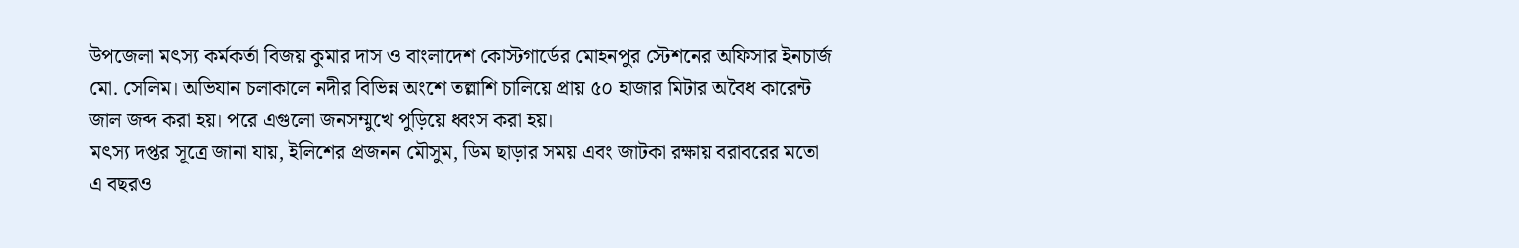উপজেলা মৎস্য কর্মকর্তা বিজয় কুমার দাস ও বাংলাদেশ কোস্টগার্ডের মোহনপুর স্টেশনের অফিসার ইনচার্জ মো. সেলিম। অভিযান চলাকালে নদীর বিভিন্ন অংশে তল্লাশি চালিয়ে প্রায় ৫০ হাজার মিটার অবৈধ কারেন্ট জাল জব্দ করা হয়। পরে এগুলো জনসম্মুখে পুড়িয়ে ধ্বংস করা হয়।
মৎস্য দপ্তর সূত্রে জানা যায়, ইলিশের প্রজনন মৌসুম, ডিম ছাড়ার সময় এবং জাটকা রক্ষায় বরাবরের মতো এ বছরও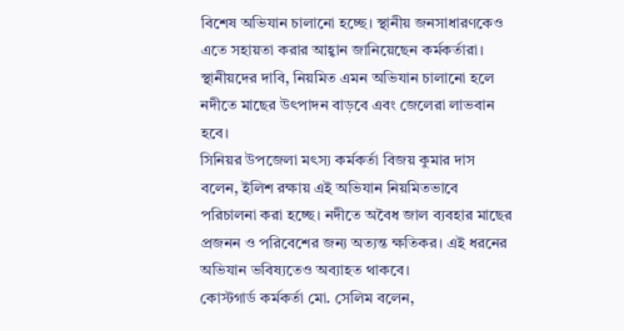বিশেষ অভিযান চালানো হচ্ছে। স্থানীয় জনসাধারণকেও এতে সহায়তা করার আহ্বান জানিয়েছেন কর্মকর্তারা।
স্থানীয়দের দাবি, নিয়মিত এমন অভিযান চালানো হলে নদীতে মাছের উৎপাদন বাড়বে এবং জেলেরা লাভবান হবে।
সিনিয়র উপজেলা মৎস্য কর্মকর্তা বিজয় কুমার দাস বলেন, ইলিশ রক্ষায় এই অভিযান নিয়মিতভাবে পরিচালনা করা হচ্ছে। নদীতে অবৈধ জাল ব্যবহার মাছের প্রজনন ও পরিবেশের জন্য অত্যন্ত ক্ষতিকর। এই ধরনের অভিযান ভবিষ্যতেও অব্যাহত থাকবে।
কোস্টগার্ড কর্মকর্তা মো. সেলিম বলেন,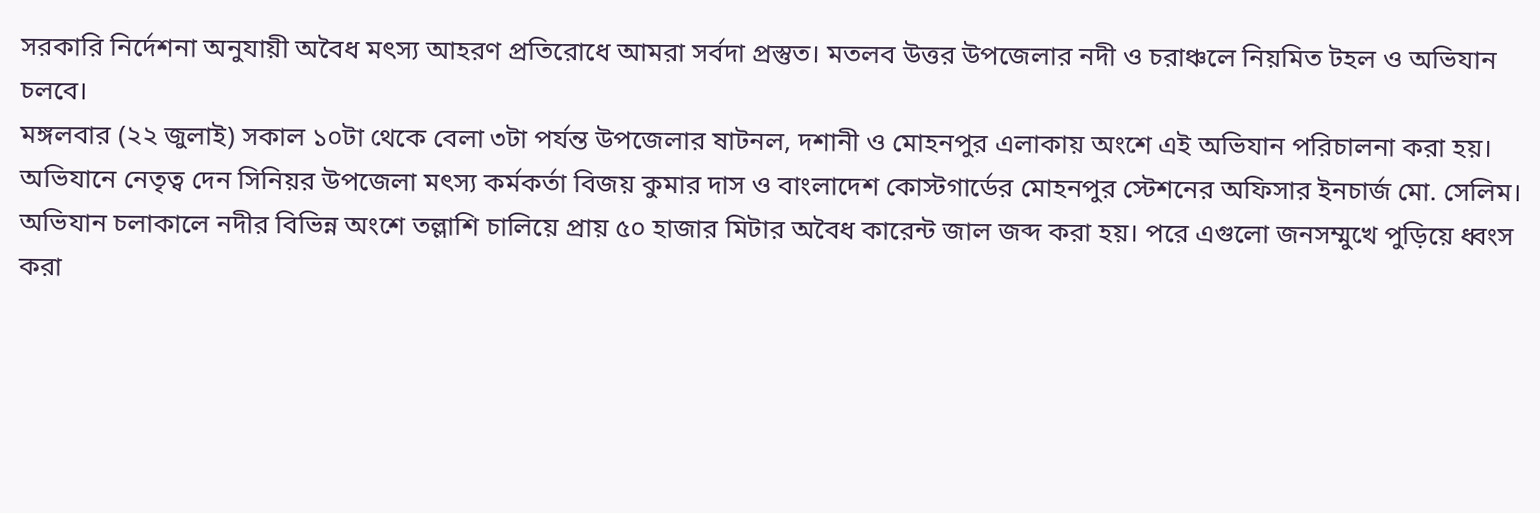সরকারি নির্দেশনা অনুযায়ী অবৈধ মৎস্য আহরণ প্রতিরোধে আমরা সর্বদা প্রস্তুত। মতলব উত্তর উপজেলার নদী ও চরাঞ্চলে নিয়মিত টহল ও অভিযান চলবে।
মঙ্গলবার (২২ জুলাই) সকাল ১০টা থেকে বেলা ৩টা পর্যন্ত উপজেলার ষাটনল, দশানী ও মোহনপুর এলাকায় অংশে এই অভিযান পরিচালনা করা হয়।
অভিযানে নেতৃত্ব দেন সিনিয়র উপজেলা মৎস্য কর্মকর্তা বিজয় কুমার দাস ও বাংলাদেশ কোস্টগার্ডের মোহনপুর স্টেশনের অফিসার ইনচার্জ মো. সেলিম। অভিযান চলাকালে নদীর বিভিন্ন অংশে তল্লাশি চালিয়ে প্রায় ৫০ হাজার মিটার অবৈধ কারেন্ট জাল জব্দ করা হয়। পরে এগুলো জনসম্মুখে পুড়িয়ে ধ্বংস করা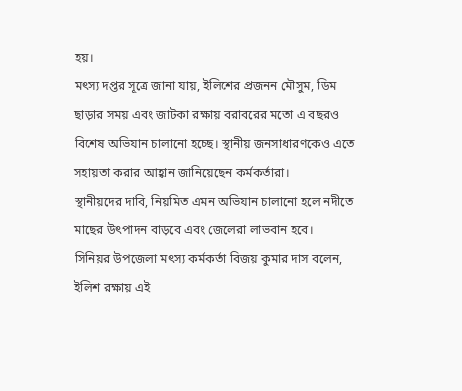হয়।
মৎস্য দপ্তর সূত্রে জানা যায়, ইলিশের প্রজনন মৌসুম, ডিম ছাড়ার সময় এবং জাটকা রক্ষায় বরাবরের মতো এ বছরও বিশেষ অভিযান চালানো হচ্ছে। স্থানীয় জনসাধারণকেও এতে সহায়তা করার আহ্বান জানিয়েছেন কর্মকর্তারা।
স্থানীয়দের দাবি, নিয়মিত এমন অভিযান চালানো হলে নদীতে মাছের উৎপাদন বাড়বে এবং জেলেরা লাভবান হবে।
সিনিয়র উপজেলা মৎস্য কর্মকর্তা বিজয় কুমার দাস বলেন, ইলিশ রক্ষায় এই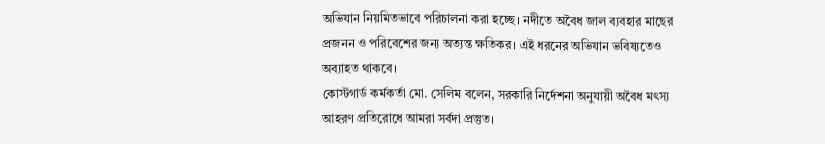অভিযান নিয়মিতভাবে পরিচালনা করা হচ্ছে। নদীতে অবৈধ জাল ব্যবহার মাছের প্রজনন ও পরিবেশের জন্য অত্যন্ত ক্ষতিকর। এই ধরনের অভিযান ভবিষ্যতেও অব্যাহত থাকবে।
কোস্টগার্ড কর্মকর্তা মো. সেলিম বলেন, সরকারি নির্দেশনা অনুযায়ী অবৈধ মৎস্য আহরণ প্রতিরোধে আমরা সর্বদা প্রস্তুত।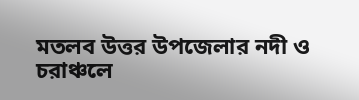মতলব উত্তর উপজেলার নদী ও চরাঞ্চলে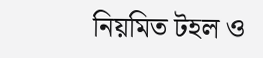নিয়মিত টহল ও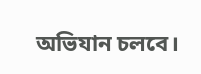অভিযান চলবে।